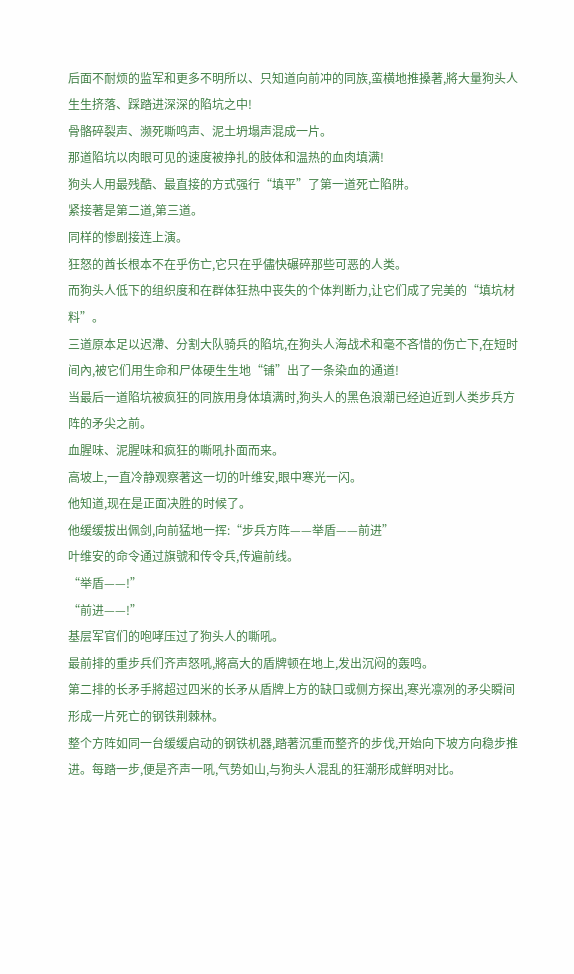后面不耐烦的监军和更多不明所以、只知道向前冲的同族,蛮横地推搡著,將大量狗头人生生挤落、踩踏进深深的陷坑之中!
骨骼碎裂声、濒死嘶鸣声、泥土坍塌声混成一片。
那道陷坑以肉眼可见的速度被挣扎的肢体和温热的血肉填满!
狗头人用最残酷、最直接的方式强行“填平”了第一道死亡陷阱。
紧接著是第二道,第三道。
同样的惨剧接连上演。
狂怒的酋长根本不在乎伤亡,它只在乎儘快碾碎那些可恶的人类。
而狗头人低下的组织度和在群体狂热中丧失的个体判断力,让它们成了完美的“填坑材料”。
三道原本足以迟滯、分割大队骑兵的陷坑,在狗头人海战术和毫不吝惜的伤亡下,在短时间內,被它们用生命和尸体硬生生地“铺”出了一条染血的通道!
当最后一道陷坑被疯狂的同族用身体填满时,狗头人的黑色浪潮已经迫近到人类步兵方阵的矛尖之前。
血腥味、泥腥味和疯狂的嘶吼扑面而来。
高坡上,一直冷静观察著这一切的叶维安,眼中寒光一闪。
他知道,现在是正面决胜的时候了。
他缓缓拔出佩剑,向前猛地一挥:“步兵方阵——举盾——前进”
叶维安的命令通过旗號和传令兵,传遍前线。
“举盾——!”
“前进——!”
基层军官们的咆哮压过了狗头人的嘶吼。
最前排的重步兵们齐声怒吼,將高大的盾牌顿在地上,发出沉闷的轰鸣。
第二排的长矛手將超过四米的长矛从盾牌上方的缺口或侧方探出,寒光凛冽的矛尖瞬间形成一片死亡的钢铁荆棘林。
整个方阵如同一台缓缓启动的钢铁机器,踏著沉重而整齐的步伐,开始向下坡方向稳步推进。每踏一步,便是齐声一吼,气势如山,与狗头人混乱的狂潮形成鲜明对比。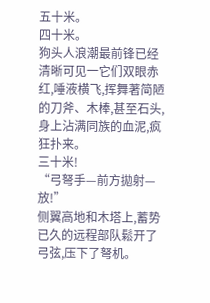五十米。
四十米。
狗头人浪潮最前锋已经清晰可见一它们双眼赤红,唾液横飞,挥舞著简陋的刀斧、木棒,甚至石头,身上沾满同族的血泥,疯狂扑来。
三十米!
“弓弩手—前方拋射—放!”
侧翼高地和木塔上,蓄势已久的远程部队鬆开了弓弦,压下了弩机。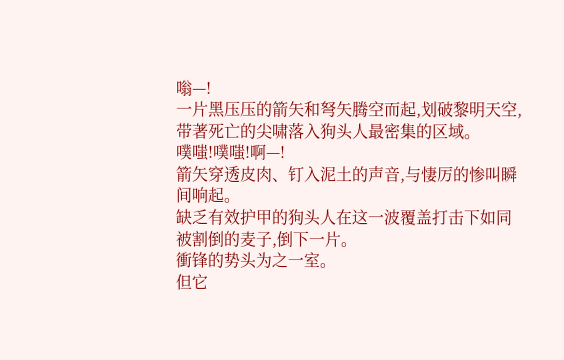嗡—!
一片黑压压的箭矢和弩矢腾空而起,划破黎明天空,带著死亡的尖啸落入狗头人最密集的区域。
噗嗤!噗嗤!啊—!
箭矢穿透皮肉、钉入泥土的声音,与悽厉的惨叫瞬间响起。
缺乏有效护甲的狗头人在这一波覆盖打击下如同被割倒的麦子,倒下一片。
衝锋的势头为之一室。
但它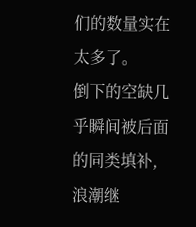们的数量实在太多了。
倒下的空缺几乎瞬间被后面的同类填补,浪潮继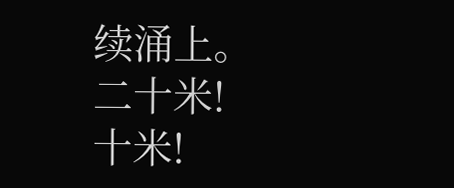续涌上。
二十米!
十米!